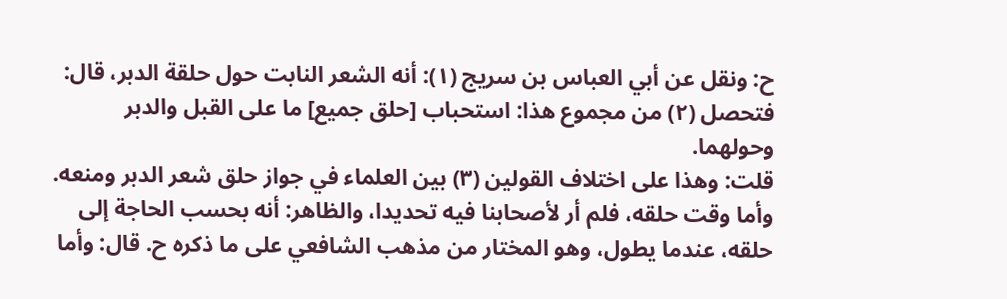ح: ونقل عن أبي العباس بن سريج (١): أنه الشعر النابت حول حلقة الدبر، قال: فتحصل (٢) من مجموع هذا: استحباب [حلق جميع] ما على القبل والدبر وحولهما.
قلت: وهذا على اختلاف القولين (٣) بين العلماء في جواز حلق شعر الدبر ومنعه.
وأما وقت حلقه، فلم أر لأصحابنا فيه تحديدا، والظاهر: أنه بحسب الحاجة إلى حلقه، عندما يطول، وهو المختار من مذهب الشافعي على ما ذكره ح. قال: وأما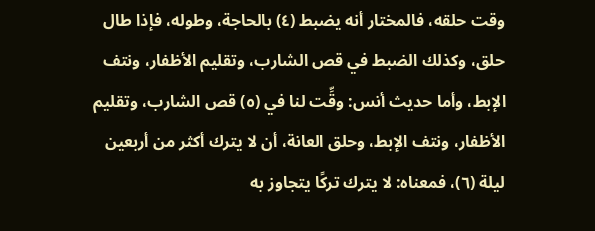وقت حلقه، فالمختار أنه يضبط (٤) بالحاجة، وطوله، فإذا طال حلق، وكذلك الضبط في قص الشارب، وتقليم الأظفار، ونتف الإبط، وأما حديث أنس: وقِّت لنا في (٥) قص الشارب، وتقليم الأظفار، ونتف الإبط، وحلق العانة، أن لا يترك أكثر من أربعين ليلة (٦)، فمعناه: لا يترك تركًا يتجاوز به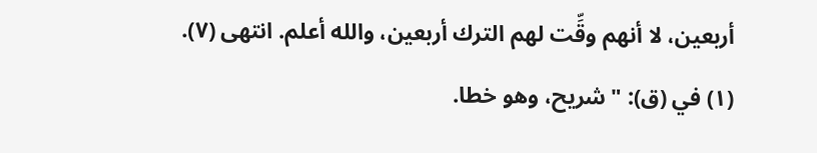أربعين، لا أنهم وقِّت لهم الترك أربعين، والله أعلم. انتهى (٧).
(١) في (ق): "شريح، وهو خطا.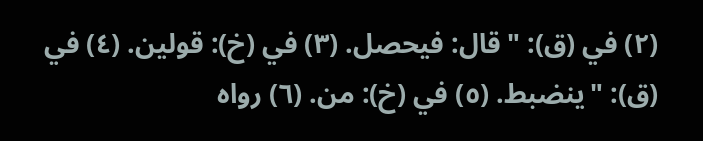(٢) في (ق): "قال: فيحصل. (٣) في (خ): قولين. (٤) في (ق): "ينضبط. (٥) في (خ): من. (٦) رواه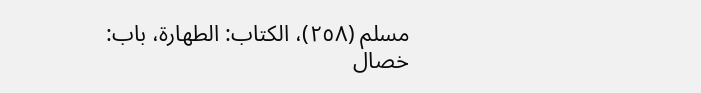مسلم (٢٥٨)، الكتاب: الطهارة، باب: خصال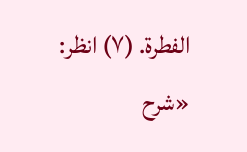الفطرة. (٧) انظر: «شرح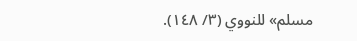مسلم» للنووي (٣/ ١٤٨).